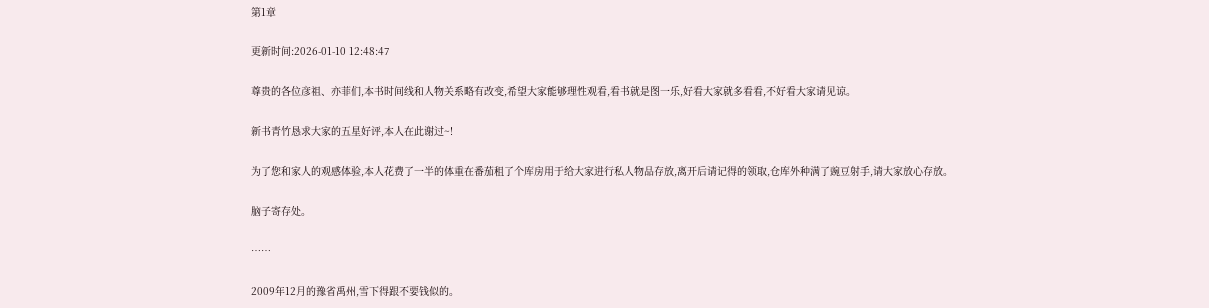第1章

更新时间:2026-01-10 12:48:47

尊贵的各位彦祖、亦菲们,本书时间线和人物关系略有改变,希望大家能够理性观看,看书就是图一乐,好看大家就多看看,不好看大家请见谅。

新书青竹恳求大家的五星好评,本人在此谢过~!

为了您和家人的观感体验,本人花费了一半的体重在番茄租了个库房用于给大家进行私人物品存放,离开后请记得的领取,仓库外种满了豌豆射手,请大家放心存放。

脑子寄存处。

……

2009年12月的豫省禹州,雪下得跟不要钱似的。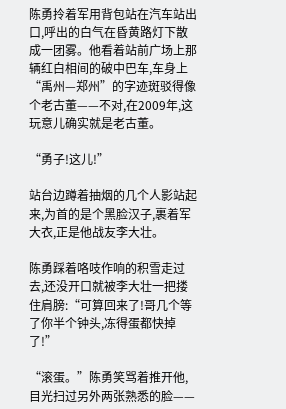陈勇拎着军用背包站在汽车站出口,呼出的白气在昏黄路灯下散成一团雾。他看着站前广场上那辆红白相间的破中巴车,车身上“禹州—郑州”的字迹斑驳得像个老古董——不对,在2009年,这玩意儿确实就是老古董。

“勇子!这儿!”

站台边蹲着抽烟的几个人影站起来,为首的是个黑脸汉子,裹着军大衣,正是他战友李大壮。

陈勇踩着咯吱作响的积雪走过去,还没开口就被李大壮一把搂住肩膀:“可算回来了!哥几个等了你半个钟头,冻得蛋都快掉了!”

“滚蛋。”陈勇笑骂着推开他,目光扫过另外两张熟悉的脸——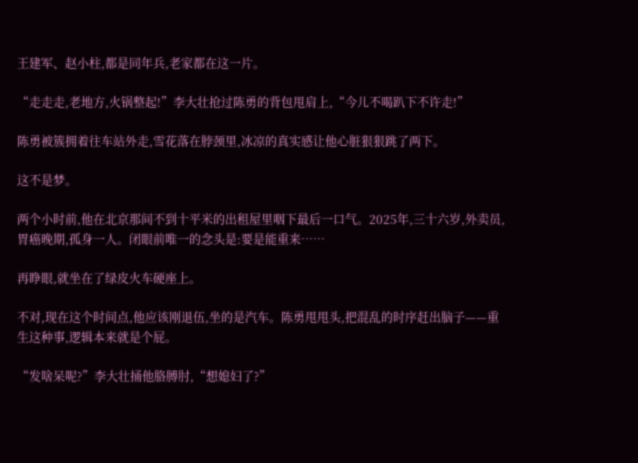王建军、赵小柱,都是同年兵,老家都在这一片。

“走走走,老地方,火锅整起!”李大壮抢过陈勇的背包甩肩上,“今儿不喝趴下不许走!”

陈勇被簇拥着往车站外走,雪花落在脖颈里,冰凉的真实感让他心脏狠狠跳了两下。

这不是梦。

两个小时前,他在北京那间不到十平米的出租屋里咽下最后一口气。2025年,三十六岁,外卖员,胃癌晚期,孤身一人。闭眼前唯一的念头是:要是能重来……

再睁眼,就坐在了绿皮火车硬座上。

不对,现在这个时间点,他应该刚退伍,坐的是汽车。陈勇甩甩头,把混乱的时序赶出脑子——重生这种事,逻辑本来就是个屁。

“发啥呆呢?”李大壮捅他胳膊肘,“想媳妇了?”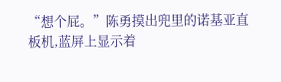“想个屁。”陈勇摸出兜里的诺基亚直板机,蓝屏上显示着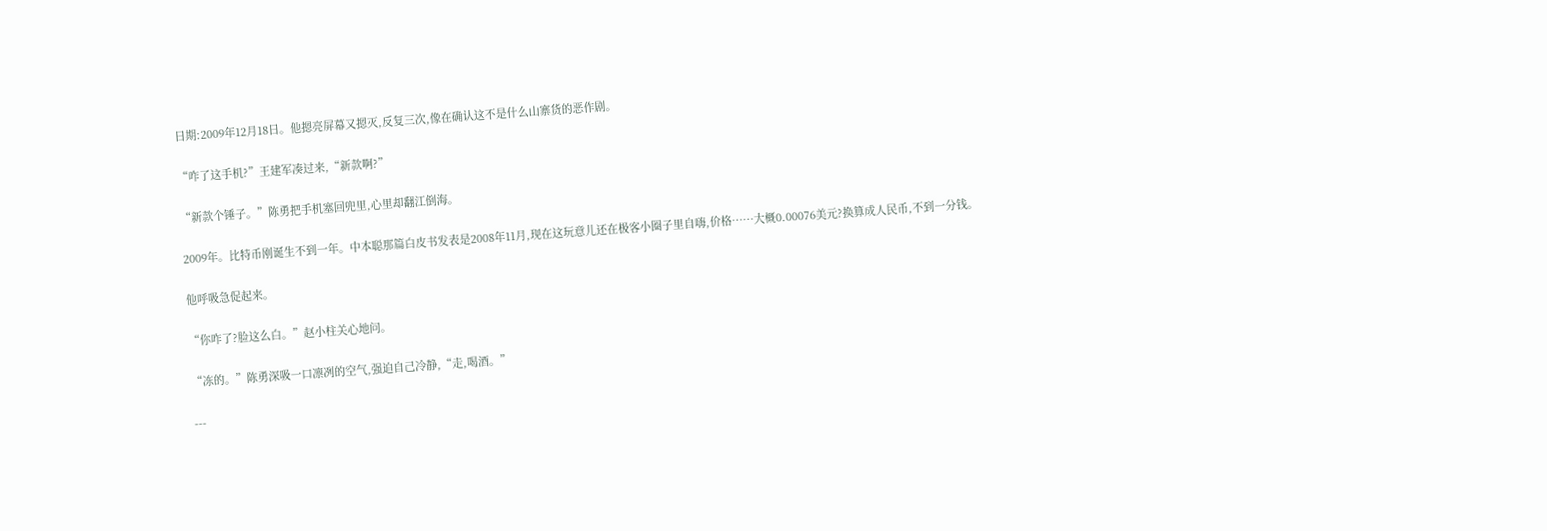日期:2009年12月18日。他摁亮屏幕又摁灭,反复三次,像在确认这不是什么山寨货的恶作剧。

“咋了这手机?”王建军凑过来,“新款啊?”

“新款个锤子。”陈勇把手机塞回兜里,心里却翻江倒海。

2009年。比特币刚诞生不到一年。中本聪那篇白皮书发表是2008年11月,现在这玩意儿还在极客小圈子里自嗨,价格……大概0.00076美元?换算成人民币,不到一分钱。

他呼吸急促起来。

“你咋了?脸这么白。”赵小柱关心地问。

“冻的。”陈勇深吸一口凛冽的空气,强迫自己冷静,“走,喝酒。”

---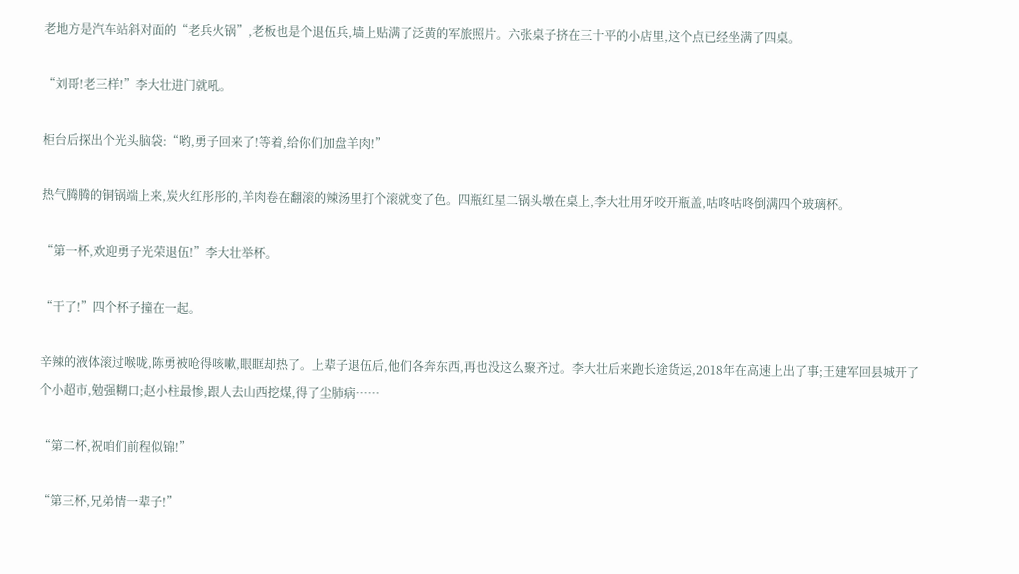老地方是汽车站斜对面的“老兵火锅”,老板也是个退伍兵,墙上贴满了泛黄的军旅照片。六张桌子挤在三十平的小店里,这个点已经坐满了四桌。

“刘哥!老三样!”李大壮进门就吼。

柜台后探出个光头脑袋:“哟,勇子回来了!等着,给你们加盘羊肉!”

热气腾腾的铜锅端上来,炭火红彤彤的,羊肉卷在翻滚的辣汤里打个滚就变了色。四瓶红星二锅头墩在桌上,李大壮用牙咬开瓶盖,咕咚咕咚倒满四个玻璃杯。

“第一杯,欢迎勇子光荣退伍!”李大壮举杯。

“干了!”四个杯子撞在一起。

辛辣的液体滚过喉咙,陈勇被呛得咳嗽,眼眶却热了。上辈子退伍后,他们各奔东西,再也没这么聚齐过。李大壮后来跑长途货运,2018年在高速上出了事;王建军回县城开了个小超市,勉强糊口;赵小柱最惨,跟人去山西挖煤,得了尘肺病……

“第二杯,祝咱们前程似锦!”

“第三杯,兄弟情一辈子!”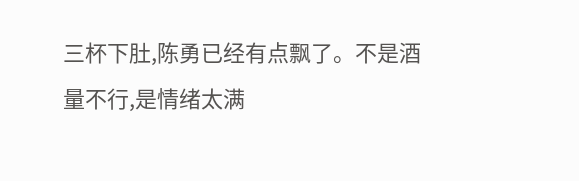三杯下肚,陈勇已经有点飘了。不是酒量不行,是情绪太满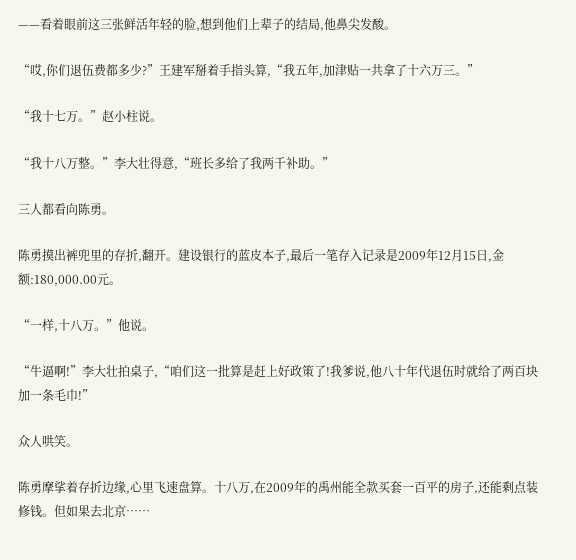——看着眼前这三张鲜活年轻的脸,想到他们上辈子的结局,他鼻尖发酸。

“哎,你们退伍费都多少?”王建军掰着手指头算,“我五年,加津贴一共拿了十六万三。”

“我十七万。”赵小柱说。

“我十八万整。”李大壮得意,“班长多给了我两千补助。”

三人都看向陈勇。

陈勇摸出裤兜里的存折,翻开。建设银行的蓝皮本子,最后一笔存入记录是2009年12月15日,金额:180,000.00元。

“一样,十八万。”他说。

“牛逼啊!”李大壮拍桌子,“咱们这一批算是赶上好政策了!我爹说,他八十年代退伍时就给了两百块加一条毛巾!”

众人哄笑。

陈勇摩挲着存折边缘,心里飞速盘算。十八万,在2009年的禹州能全款买套一百平的房子,还能剩点装修钱。但如果去北京……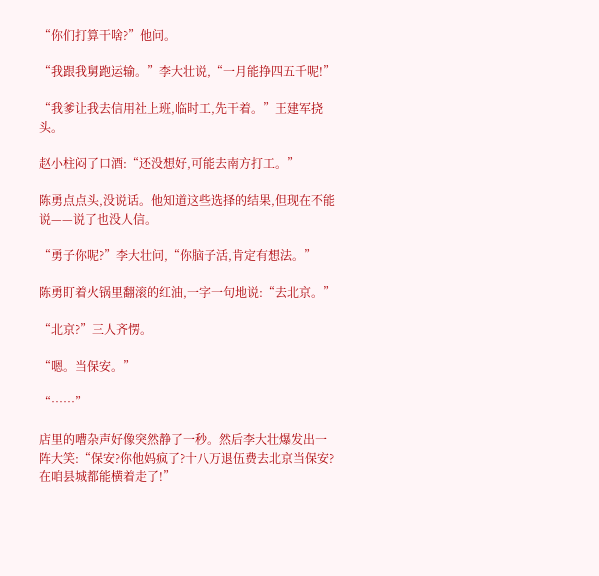“你们打算干啥?”他问。

“我跟我舅跑运输。”李大壮说,“一月能挣四五千呢!”

“我爹让我去信用社上班,临时工,先干着。”王建军挠头。

赵小柱闷了口酒:“还没想好,可能去南方打工。”

陈勇点点头,没说话。他知道这些选择的结果,但现在不能说——说了也没人信。

“勇子你呢?”李大壮问,“你脑子活,肯定有想法。”

陈勇盯着火锅里翻滚的红油,一字一句地说:“去北京。”

“北京?”三人齐愣。

“嗯。当保安。”

“……”

店里的嘈杂声好像突然静了一秒。然后李大壮爆发出一阵大笑:“保安?你他妈疯了?十八万退伍费去北京当保安?在咱县城都能横着走了!”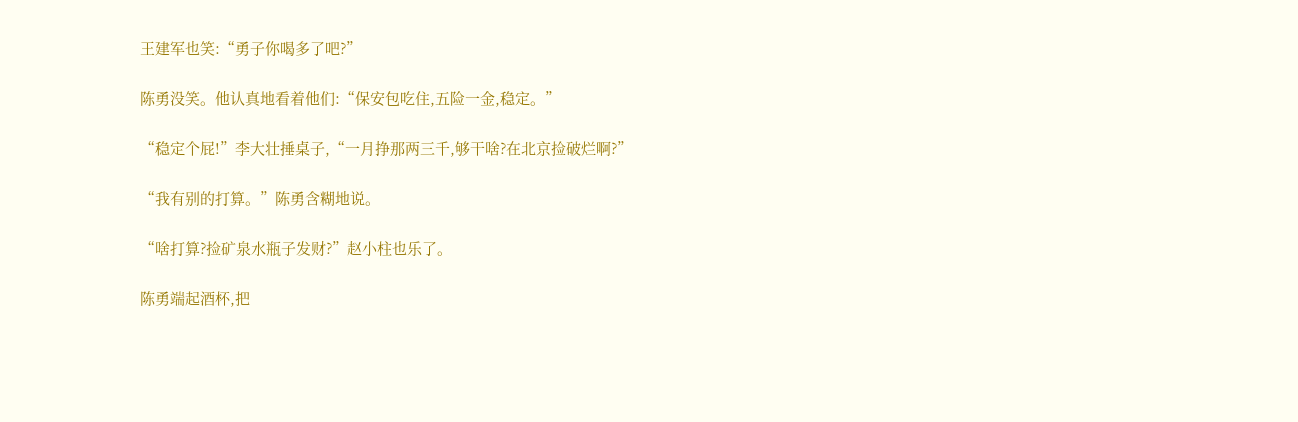王建军也笑:“勇子你喝多了吧?”

陈勇没笑。他认真地看着他们:“保安包吃住,五险一金,稳定。”

“稳定个屁!”李大壮捶桌子,“一月挣那两三千,够干啥?在北京捡破烂啊?”

“我有别的打算。”陈勇含糊地说。

“啥打算?捡矿泉水瓶子发财?”赵小柱也乐了。

陈勇端起酒杯,把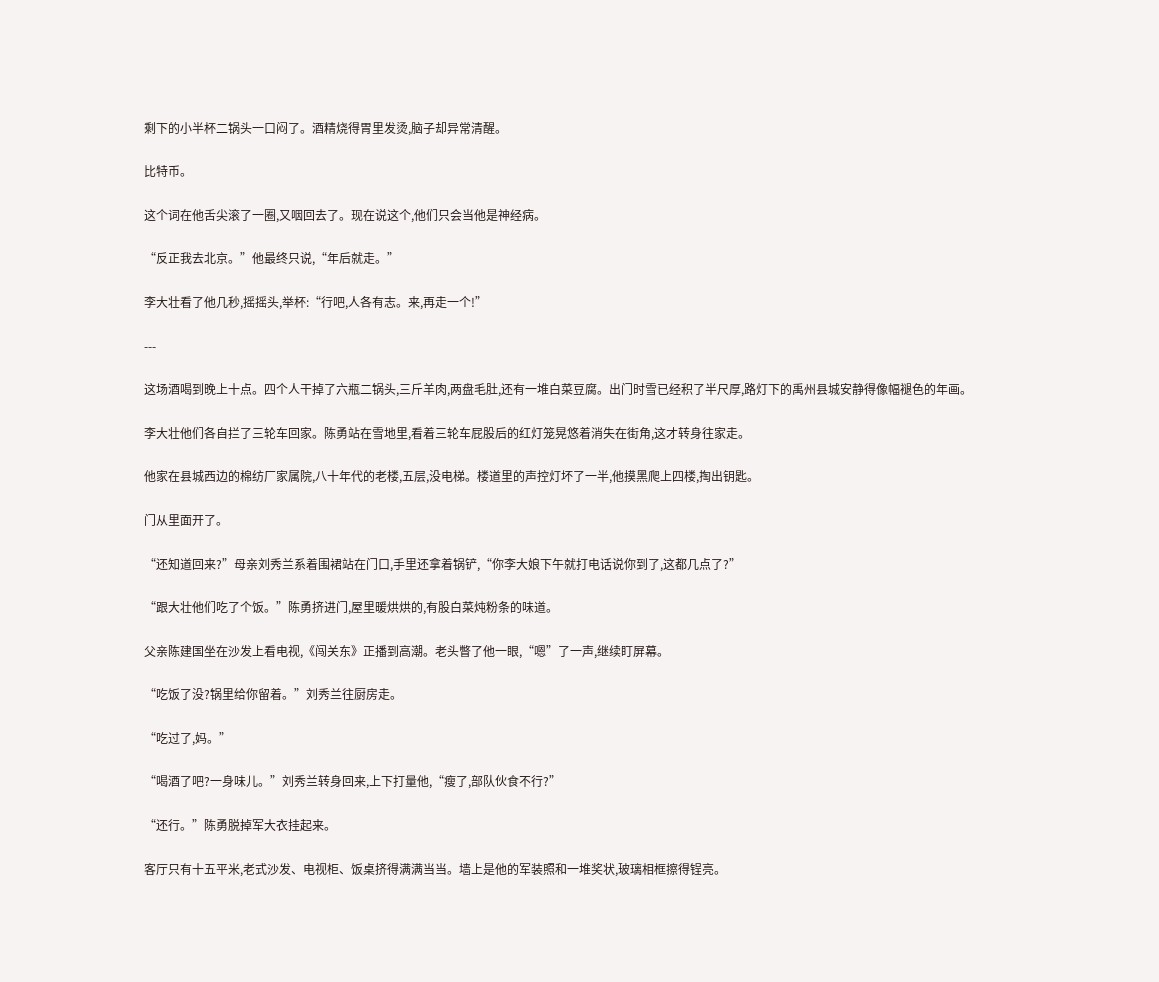剩下的小半杯二锅头一口闷了。酒精烧得胃里发烫,脑子却异常清醒。

比特币。

这个词在他舌尖滚了一圈,又咽回去了。现在说这个,他们只会当他是神经病。

“反正我去北京。”他最终只说,“年后就走。”

李大壮看了他几秒,摇摇头,举杯:“行吧,人各有志。来,再走一个!”

---

这场酒喝到晚上十点。四个人干掉了六瓶二锅头,三斤羊肉,两盘毛肚,还有一堆白菜豆腐。出门时雪已经积了半尺厚,路灯下的禹州县城安静得像幅褪色的年画。

李大壮他们各自拦了三轮车回家。陈勇站在雪地里,看着三轮车屁股后的红灯笼晃悠着消失在街角,这才转身往家走。

他家在县城西边的棉纺厂家属院,八十年代的老楼,五层,没电梯。楼道里的声控灯坏了一半,他摸黑爬上四楼,掏出钥匙。

门从里面开了。

“还知道回来?”母亲刘秀兰系着围裙站在门口,手里还拿着锅铲,“你李大娘下午就打电话说你到了,这都几点了?”

“跟大壮他们吃了个饭。”陈勇挤进门,屋里暖烘烘的,有股白菜炖粉条的味道。

父亲陈建国坐在沙发上看电视,《闯关东》正播到高潮。老头瞥了他一眼,“嗯”了一声,继续盯屏幕。

“吃饭了没?锅里给你留着。”刘秀兰往厨房走。

“吃过了,妈。”

“喝酒了吧?一身味儿。”刘秀兰转身回来,上下打量他,“瘦了,部队伙食不行?”

“还行。”陈勇脱掉军大衣挂起来。

客厅只有十五平米,老式沙发、电视柜、饭桌挤得满满当当。墙上是他的军装照和一堆奖状,玻璃相框擦得锃亮。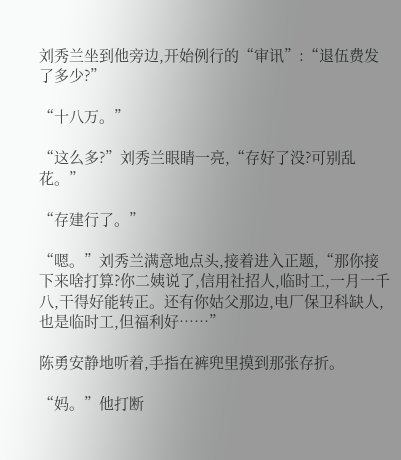刘秀兰坐到他旁边,开始例行的“审讯”:“退伍费发了多少?”

“十八万。”

“这么多?”刘秀兰眼睛一亮,“存好了没?可别乱花。”

“存建行了。”

“嗯。”刘秀兰满意地点头,接着进入正题,“那你接下来啥打算?你二姨说了,信用社招人,临时工,一月一千八,干得好能转正。还有你姑父那边,电厂保卫科缺人,也是临时工,但福利好……”

陈勇安静地听着,手指在裤兜里摸到那张存折。

“妈。”他打断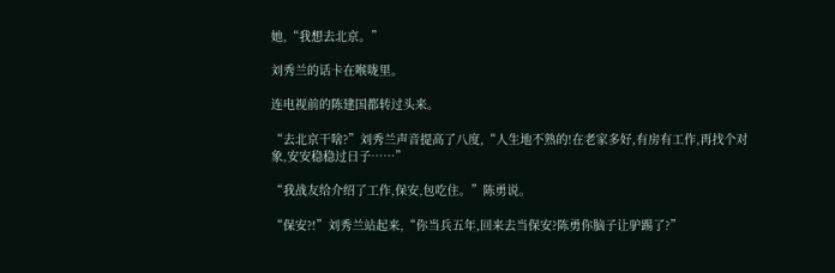她,“我想去北京。”

刘秀兰的话卡在喉咙里。

连电视前的陈建国都转过头来。

“去北京干啥?”刘秀兰声音提高了八度,“人生地不熟的!在老家多好,有房有工作,再找个对象,安安稳稳过日子……”

“我战友给介绍了工作,保安,包吃住。”陈勇说。

“保安?!”刘秀兰站起来,“你当兵五年,回来去当保安?陈勇你脑子让驴踢了?”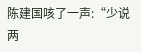陈建国咳了一声:“少说两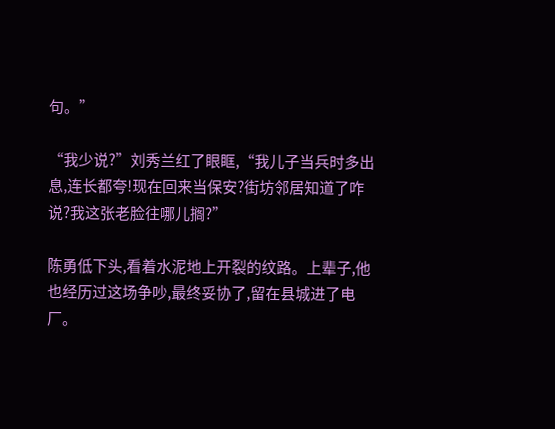句。”

“我少说?”刘秀兰红了眼眶,“我儿子当兵时多出息,连长都夸!现在回来当保安?街坊邻居知道了咋说?我这张老脸往哪儿搁?”

陈勇低下头,看着水泥地上开裂的纹路。上辈子,他也经历过这场争吵,最终妥协了,留在县城进了电厂。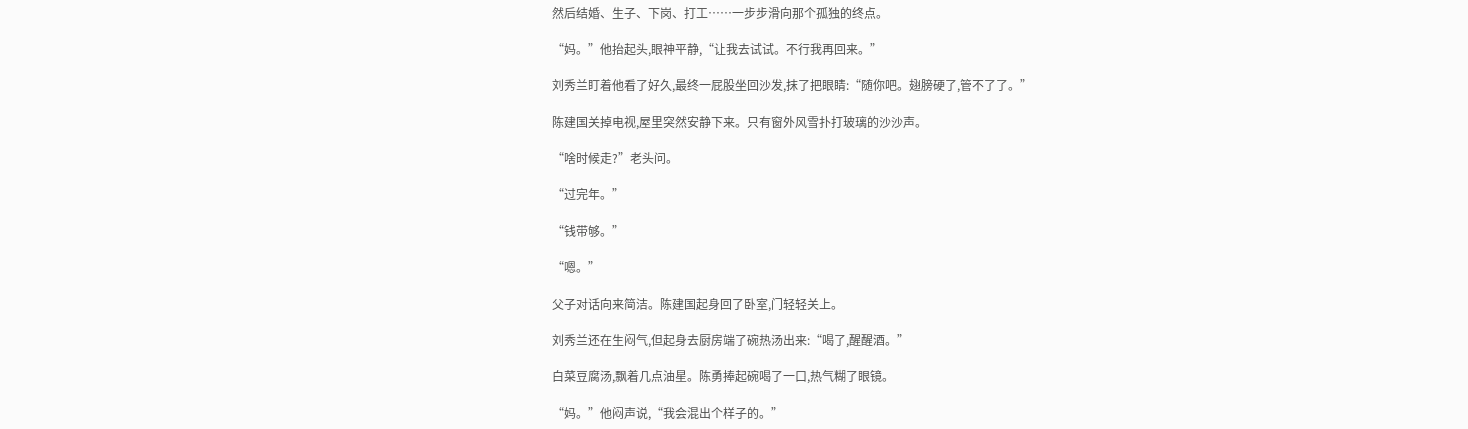然后结婚、生子、下岗、打工……一步步滑向那个孤独的终点。

“妈。”他抬起头,眼神平静,“让我去试试。不行我再回来。”

刘秀兰盯着他看了好久,最终一屁股坐回沙发,抹了把眼睛:“随你吧。翅膀硬了,管不了了。”

陈建国关掉电视,屋里突然安静下来。只有窗外风雪扑打玻璃的沙沙声。

“啥时候走?”老头问。

“过完年。”

“钱带够。”

“嗯。”

父子对话向来简洁。陈建国起身回了卧室,门轻轻关上。

刘秀兰还在生闷气,但起身去厨房端了碗热汤出来:“喝了,醒醒酒。”

白菜豆腐汤,飘着几点油星。陈勇捧起碗喝了一口,热气糊了眼镜。

“妈。”他闷声说,“我会混出个样子的。”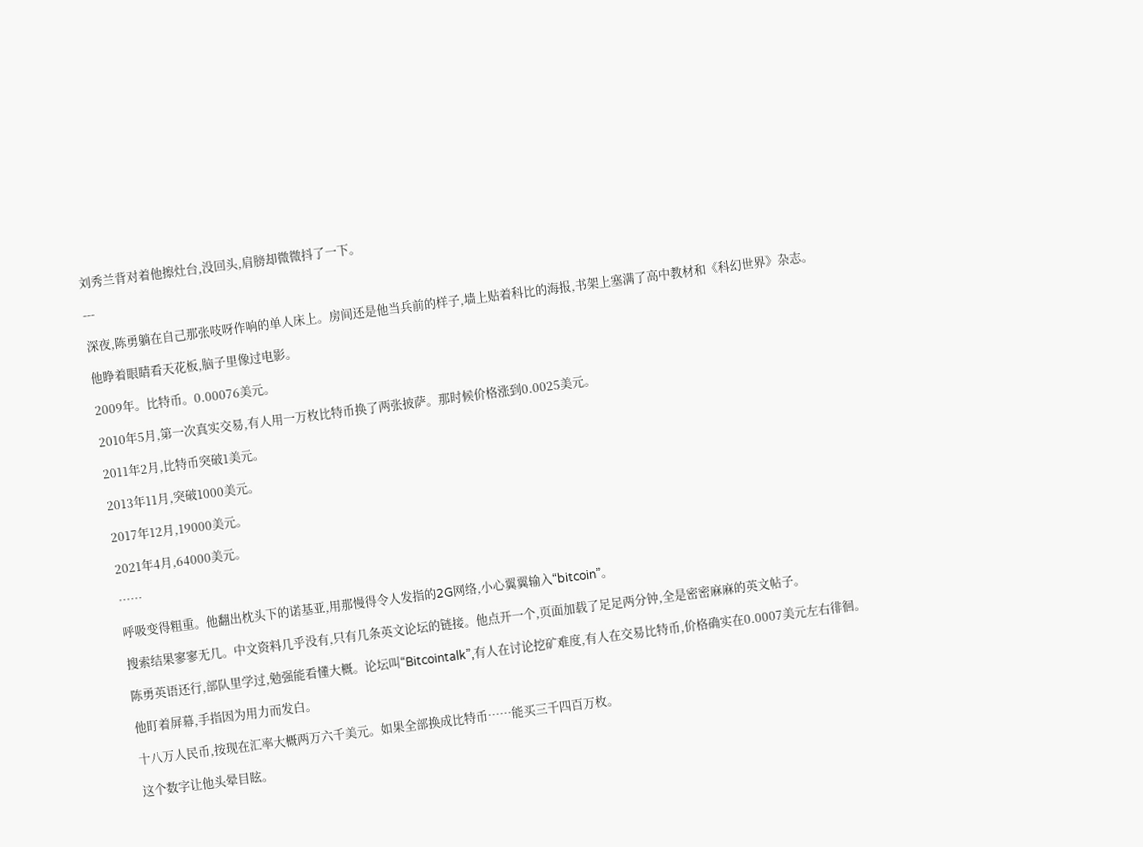刘秀兰背对着他擦灶台,没回头,肩膀却微微抖了一下。

---

深夜,陈勇躺在自己那张吱呀作响的单人床上。房间还是他当兵前的样子,墙上贴着科比的海报,书架上塞满了高中教材和《科幻世界》杂志。

他睁着眼睛看天花板,脑子里像过电影。

2009年。比特币。0.00076美元。

2010年5月,第一次真实交易,有人用一万枚比特币换了两张披萨。那时候价格涨到0.0025美元。

2011年2月,比特币突破1美元。

2013年11月,突破1000美元。

2017年12月,19000美元。

2021年4月,64000美元。

……

呼吸变得粗重。他翻出枕头下的诺基亚,用那慢得令人发指的2G网络,小心翼翼输入“bitcoin”。

搜索结果寥寥无几。中文资料几乎没有,只有几条英文论坛的链接。他点开一个,页面加载了足足两分钟,全是密密麻麻的英文帖子。

陈勇英语还行,部队里学过,勉强能看懂大概。论坛叫“Bitcointalk”,有人在讨论挖矿难度,有人在交易比特币,价格确实在0.0007美元左右徘徊。

他盯着屏幕,手指因为用力而发白。

十八万人民币,按现在汇率大概两万六千美元。如果全部换成比特币……能买三千四百万枚。

这个数字让他头晕目眩。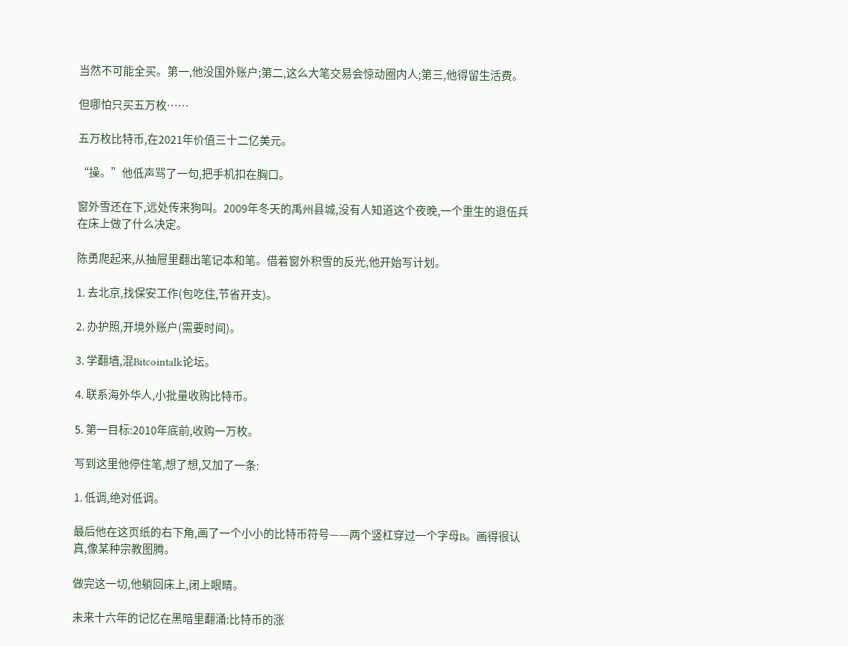当然不可能全买。第一,他没国外账户;第二,这么大笔交易会惊动圈内人;第三,他得留生活费。

但哪怕只买五万枚……

五万枚比特币,在2021年价值三十二亿美元。

“操。”他低声骂了一句,把手机扣在胸口。

窗外雪还在下,远处传来狗叫。2009年冬天的禹州县城,没有人知道这个夜晚,一个重生的退伍兵在床上做了什么决定。

陈勇爬起来,从抽屉里翻出笔记本和笔。借着窗外积雪的反光,他开始写计划。

1. 去北京,找保安工作(包吃住,节省开支)。

2. 办护照,开境外账户(需要时间)。

3. 学翻墙,混Bitcointalk论坛。

4. 联系海外华人,小批量收购比特币。

5. 第一目标:2010年底前,收购一万枚。

写到这里他停住笔,想了想,又加了一条:

1. 低调,绝对低调。

最后他在这页纸的右下角,画了一个小小的比特币符号——两个竖杠穿过一个字母B。画得很认真,像某种宗教图腾。

做完这一切,他躺回床上,闭上眼睛。

未来十六年的记忆在黑暗里翻涌:比特币的涨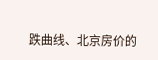跌曲线、北京房价的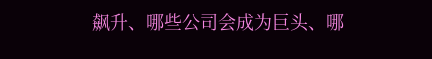飙升、哪些公司会成为巨头、哪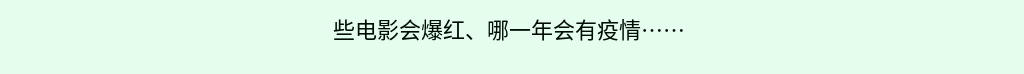些电影会爆红、哪一年会有疫情……